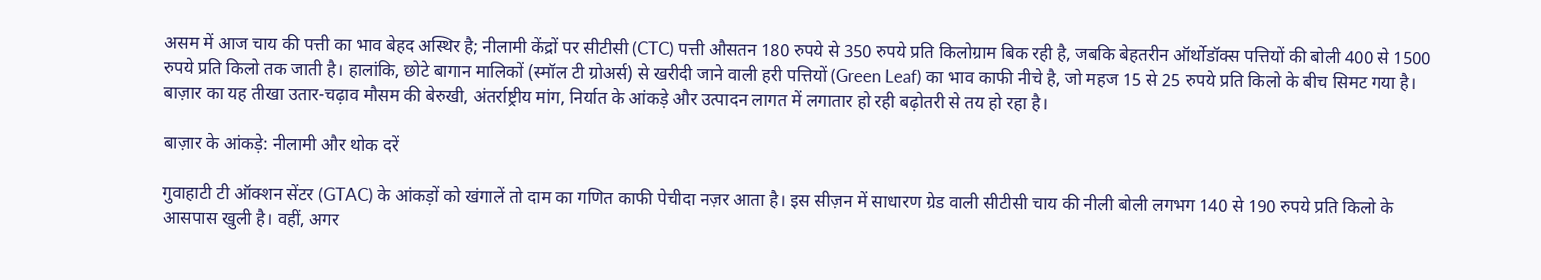असम में आज चाय की पत्ती का भाव बेहद अस्थिर है; नीलामी केंद्रों पर सीटीसी (CTC) पत्ती औसतन 180 रुपये से 350 रुपये प्रति किलोग्राम बिक रही है, जबकि बेहतरीन ऑर्थोडॉक्स पत्तियों की बोली 400 से 1500 रुपये प्रति किलो तक जाती है। हालांकि, छोटे बागान मालिकों (स्मॉल टी ग्रोअर्स) से खरीदी जाने वाली हरी पत्तियों (Green Leaf) का भाव काफी नीचे है, जो महज 15 से 25 रुपये प्रति किलो के बीच सिमट गया है। बाज़ार का यह तीखा उतार-चढ़ाव मौसम की बेरुखी, अंतर्राष्ट्रीय मांग, निर्यात के आंकड़े और उत्पादन लागत में लगातार हो रही बढ़ोतरी से तय हो रहा है।

बाज़ार के आंकड़े: नीलामी और थोक दरें

गुवाहाटी टी ऑक्शन सेंटर (GTAC) के आंकड़ों को खंगालें तो दाम का गणित काफी पेचीदा नज़र आता है। इस सीज़न में साधारण ग्रेड वाली सीटीसी चाय की नीली बोली लगभग 140 से 190 रुपये प्रति किलो के आसपास खुली है। वहीं, अगर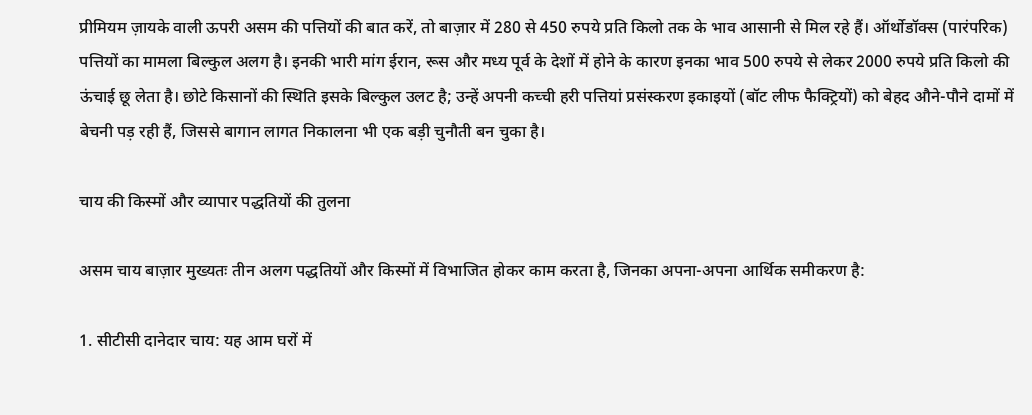प्रीमियम ज़ायके वाली ऊपरी असम की पत्तियों की बात करें, तो बाज़ार में 280 से 450 रुपये प्रति किलो तक के भाव आसानी से मिल रहे हैं। ऑर्थोडॉक्स (पारंपरिक) पत्तियों का मामला बिल्कुल अलग है। इनकी भारी मांग ईरान, रूस और मध्य पूर्व के देशों में होने के कारण इनका भाव 500 रुपये से लेकर 2000 रुपये प्रति किलो की ऊंचाई छू लेता है। छोटे किसानों की स्थिति इसके बिल्कुल उलट है; उन्हें अपनी कच्ची हरी पत्तियां प्रसंस्करण इकाइयों (बॉट लीफ फैक्ट्रियों) को बेहद औने-पौने दामों में बेचनी पड़ रही हैं, जिससे बागान लागत निकालना भी एक बड़ी चुनौती बन चुका है।

चाय की किस्मों और व्यापार पद्धतियों की तुलना

असम चाय बाज़ार मुख्यतः तीन अलग पद्धतियों और किस्मों में विभाजित होकर काम करता है, जिनका अपना-अपना आर्थिक समीकरण है:

1. सीटीसी दानेदार चाय: यह आम घरों में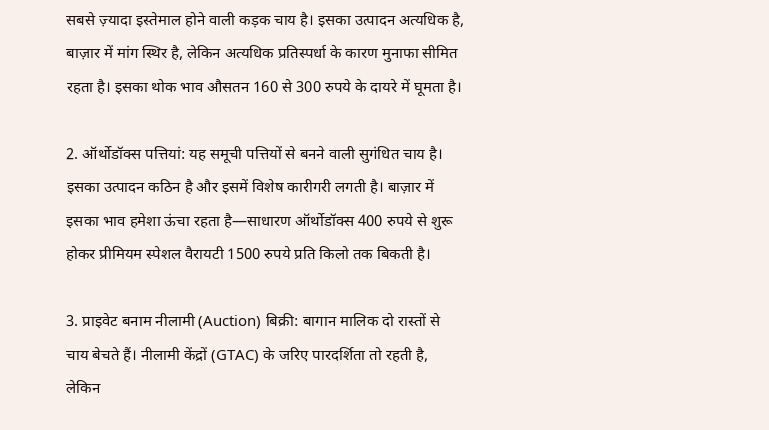सबसे ज़्यादा इस्तेमाल होने वाली कड़क चाय है। इसका उत्पादन अत्यधिक है, बाज़ार में मांग स्थिर है, लेकिन अत्यधिक प्रतिस्पर्धा के कारण मुनाफा सीमित रहता है। इसका थोक भाव औसतन 160 से 300 रुपये के दायरे में घूमता है।

2. ऑर्थोडॉक्स पत्तियां: यह समूची पत्तियों से बनने वाली सुगंधित चाय है। इसका उत्पादन कठिन है और इसमें विशेष कारीगरी लगती है। बाज़ार में इसका भाव हमेशा ऊंचा रहता है—साधारण ऑर्थोडॉक्स 400 रुपये से शुरू होकर प्रीमियम स्पेशल वैरायटी 1500 रुपये प्रति किलो तक बिकती है।

3. प्राइवेट बनाम नीलामी (Auction) बिक्री: बागान मालिक दो रास्तों से चाय बेचते हैं। नीलामी केंद्रों (GTAC) के जरिए पारदर्शिता तो रहती है, लेकिन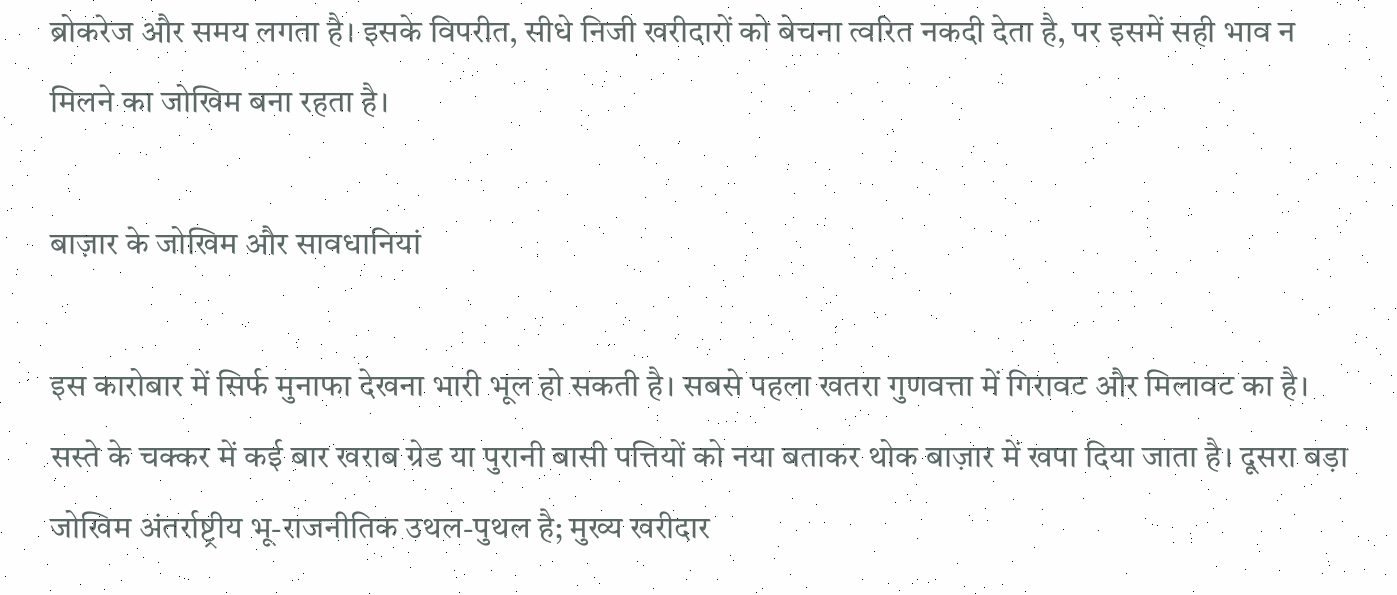ब्रोकरेज और समय लगता है। इसके विपरीत, सीधे निजी खरीदारों को बेचना त्वरित नकदी देता है, पर इसमें सही भाव न मिलने का जोखिम बना रहता है।

बाज़ार के जोखिम और सावधानियां

इस कारोबार में सिर्फ मुनाफा देखना भारी भूल हो सकती है। सबसे पहला खतरा गुणवत्ता में गिरावट और मिलावट का है। सस्ते के चक्कर में कई बार खराब ग्रेड या पुरानी बासी पत्तियों को नया बताकर थोक बाज़ार में खपा दिया जाता है। दूसरा बड़ा जोखिम अंतर्राष्ट्रीय भू-राजनीतिक उथल-पुथल है; मुख्य खरीदार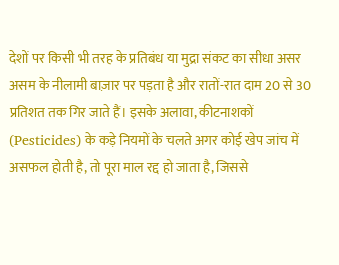देशों पर किसी भी तरह के प्रतिबंध या मुद्रा संकट का सीधा असर असम के नीलामी बाज़ार पर पड़ता है और रातों-रात दाम 20 से 30 प्रतिशत तक गिर जाते हैं। इसके अलावा, कीटनाशकों (Pesticides) के कड़े नियमों के चलते अगर कोई खेप जांच में असफल होती है, तो पूरा माल रद्द हो जाता है, जिससे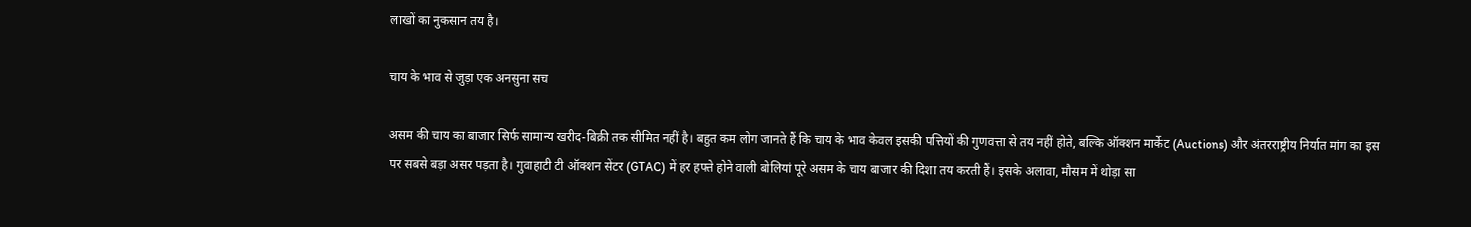लाखों का नुकसान तय है।

चाय के भाव से जुड़ा एक अनसुना सच

असम की चाय का बाजार सिर्फ सामान्य खरीद-बिक्री तक सीमित नहीं है। बहुत कम लोग जानते हैं कि चाय के भाव केवल इसकी पत्तियों की गुणवत्ता से तय नहीं होते, बल्कि ऑक्शन मार्केट (Auctions) और अंतरराष्ट्रीय निर्यात मांग का इस पर सबसे बड़ा असर पड़ता है। गुवाहाटी टी ऑक्शन सेंटर (GTAC) में हर हफ्ते होने वाली बोलियां पूरे असम के चाय बाजार की दिशा तय करती हैं। इसके अलावा, मौसम में थोड़ा सा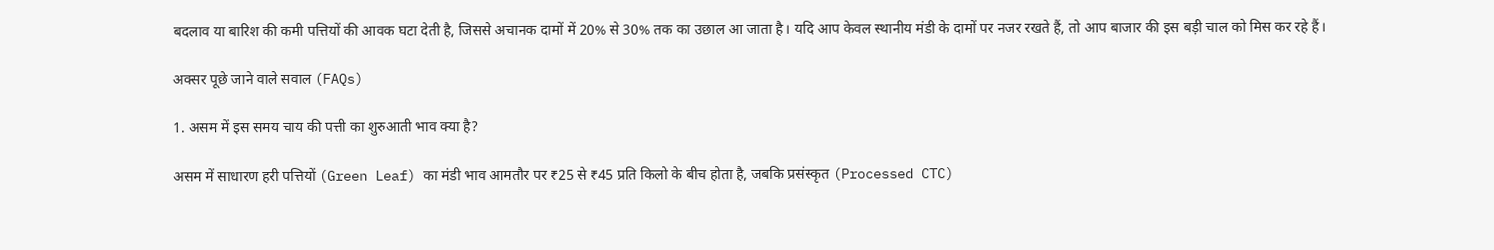बदलाव या बारिश की कमी पत्तियों की आवक घटा देती है, जिससे अचानक दामों में 20% से 30% तक का उछाल आ जाता है। यदि आप केवल स्थानीय मंडी के दामों पर नजर रखते हैं, तो आप बाजार की इस बड़ी चाल को मिस कर रहे हैं।

अक्सर पूछे जाने वाले सवाल (FAQs)

1. असम में इस समय चाय की पत्ती का शुरुआती भाव क्या है?

असम में साधारण हरी पत्तियों (Green Leaf) का मंडी भाव आमतौर पर ₹25 से ₹45 प्रति किलो के बीच होता है, जबकि प्रसंस्कृत (Processed CTC)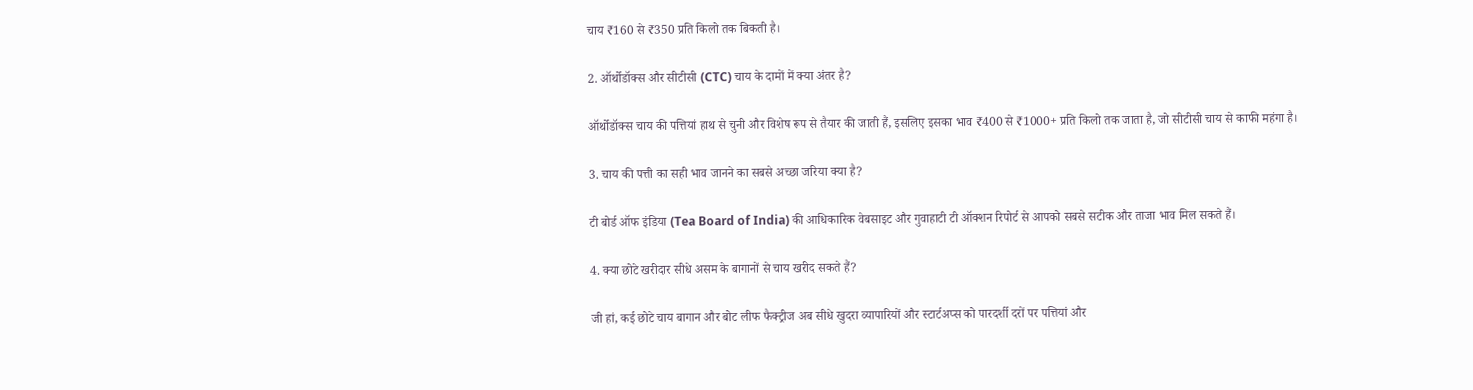चाय ₹160 से ₹350 प्रति किलो तक बिकती है।

2. ऑर्थोडॉक्स और सीटीसी (CTC) चाय के दामों में क्या अंतर है?

ऑर्थोडॉक्स चाय की पत्तियां हाथ से चुनी और विशेष रूप से तैयार की जाती हैं, इसलिए इसका भाव ₹400 से ₹1000+ प्रति किलो तक जाता है, जो सीटीसी चाय से काफी महंगा है।

3. चाय की पत्ती का सही भाव जानने का सबसे अच्छा जरिया क्या है?

टी बोर्ड ऑफ इंडिया (Tea Board of India) की आधिकारिक वेबसाइट और गुवाहाटी टी ऑक्शन रिपोर्ट से आपको सबसे सटीक और ताजा भाव मिल सकते हैं।

4. क्या छोटे खरीदार सीधे असम के बागानों से चाय खरीद सकते हैं?

जी हां, कई छोटे चाय बागान और बोट लीफ फैक्ट्रीज अब सीधे खुदरा व्यापारियों और स्टार्टअप्स को पारदर्शी दरों पर पत्तियां और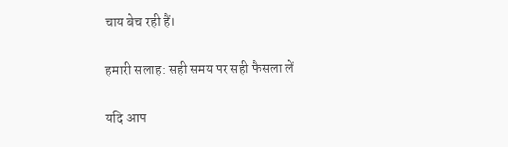चाय बेच रही हैं।

हमारी सलाह: सही समय पर सही फैसला लें

यदि आप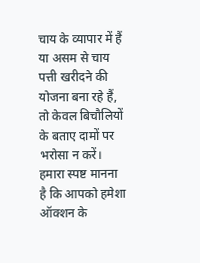चाय के व्यापार में हैं या असम से चाय पत्ती खरीदने की योजना बना रहे हैं, तो केवल बिचौलियों के बताए दामों पर भरोसा न करें। हमारा स्पष्ट मानना है कि आपको हमेशा ऑक्शन के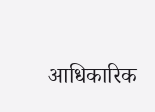आधिकारिक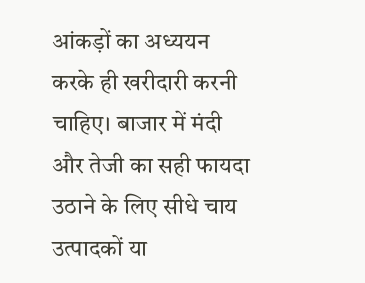आंकड़ों का अध्ययन करके ही खरीदारी करनी चाहिए। बाजार में मंदी और तेजी का सही फायदा उठाने के लिए सीधे चाय उत्पादकों या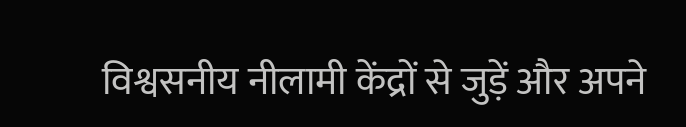विश्वसनीय नीलामी केंद्रों से जुड़ें और अपने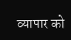व्यापार को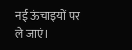नई ऊंचाइयों पर ले जाएं।